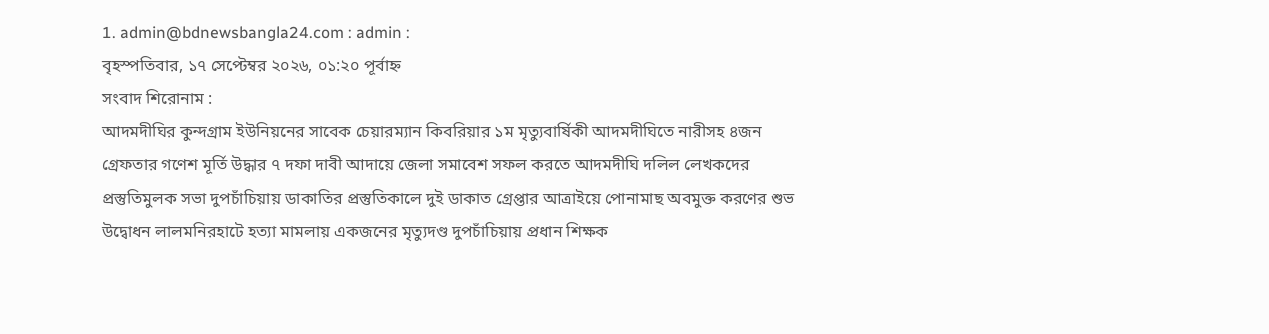1. admin@bdnewsbangla24.com : admin :
বৃহস্পতিবার, ১৭ সেপ্টেম্বর ২০২৬, ০১:২০ পূর্বাহ্ন
সংবাদ শিরোনাম :
আদমদীঘির কুন্দগ্রাম ইউনিয়নের সাবেক চেয়ারম্যান কিবরিয়ার ১ম মৃত্যুবার্ষিকী আদমদীঘিতে নারীসহ ৪জন গ্রেফতার গণেশ মূর্তি উদ্ধার ৭ দফা দাবী আদায়ে জেলা সমাবেশ সফল করতে আদমদীঘি দলিল লেখকদের প্রস্তুতিমুলক সভা দুপচাঁচিয়ায় ডাকাতির প্রস্তুতিকালে দুই ডাকাত গ্রেপ্তার আত্রাইয়ে পোনামাছ অবমুক্ত করণের শুভ উদ্বোধন লালমনিরহাটে হত্যা মামলায় একজনের মৃত্যুদণ্ড দুপচাঁচিয়ায় প্রধান শিক্ষক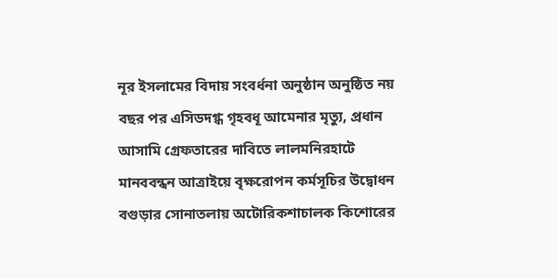নূর ইসলামের বিদায় সংবর্ধনা অনুষ্ঠান অনুষ্ঠিত নয় বছর পর এসিডদগ্ধ গৃহবধূ আমেনার মৃত্যু, প্রধান আসামি গ্রেফতারের দাবিতে লালমনিরহাটে মানববন্ধন আত্রাইয়ে বৃক্ষরোপন কর্মসূচির উদ্বোধন বগুড়ার সোনাতলায় অটোরিকশাচালক কিশোরের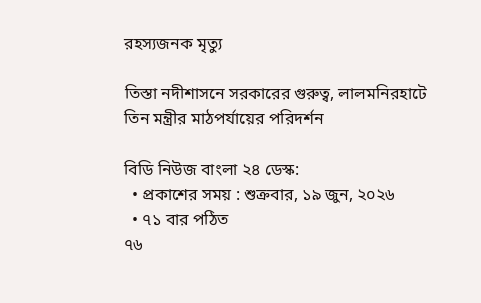রহস্যজনক মৃত্যু

তিস্তা নদীশাসনে সরকারের গুরুত্ব, লালমনিরহাটে তিন মন্ত্রীর মাঠপর্যায়ের পরিদর্শন

বিডি নিউজ বাংলা ২৪ ডেস্ক:
  • প্রকাশের সময় : শুক্রবার, ১৯ জুন, ২০২৬
  • ৭১ বার পঠিত
৭৬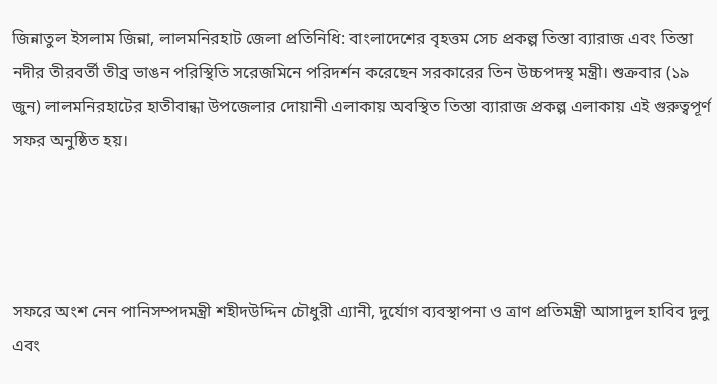জিন্নাতুল ইসলাম জিন্না, লালমনিরহাট জেলা প্রতিনিধি: বাংলাদেশের বৃহত্তম সেচ প্রকল্প তিস্তা ব্যারাজ এবং তিস্তা নদীর তীরবর্তী তীব্র ভাঙন পরিস্থিতি সরেজমিনে পরিদর্শন করেছেন সরকারের তিন উচ্চপদস্থ মন্ত্রী। শুক্রবার (১৯ জুন) লালমনিরহাটের হাতীবান্ধা উপজেলার দোয়ানী এলাকায় অবস্থিত তিস্তা ব্যারাজ প্রকল্প এলাকায় এই গুরুত্বপূর্ণ সফর অনুষ্ঠিত হয়।




সফরে অংশ নেন পানিসম্পদমন্ত্রী শহীদউদ্দিন চৌধুরী এ্যানী, দুর্যোগ ব্যবস্থাপনা ও ত্রাণ প্রতিমন্ত্রী আসাদুল হাবিব দুলু এবং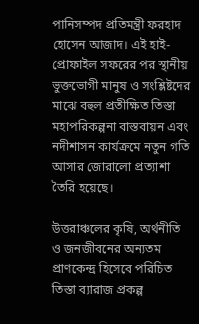পানিসম্পদ প্রতিমন্ত্রী ফরহাদ হোসেন আজাদ। এই হাই-প্রোফাইল সফরের পর স্থানীয় ভুক্তভোগী মানুষ ও সংশ্লিষ্টদের মাঝে বহুল প্রতীক্ষিত তিস্তা মহাপরিকল্পনা বাস্তবায়ন এবং নদীশাসন কার্যক্রমে নতুন গতি আসার জোরালো প্রত্যাশা তৈরি হয়েছে।

উত্তরাঞ্চলের কৃষি, অর্থনীতি ও জনজীবনের অন্যতম প্রাণকেন্দ্র হিসেবে পরিচিত তিস্তা ব্যারাজ প্রকল্প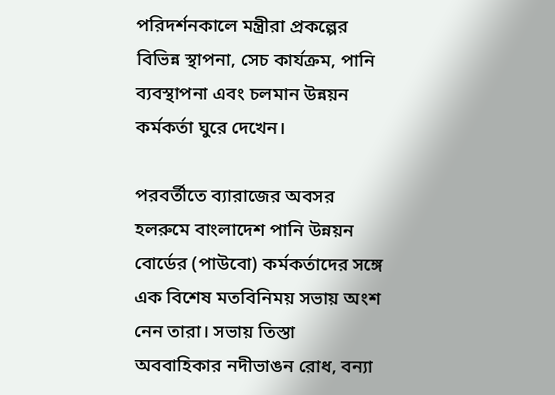পরিদর্শনকালে মন্ত্রীরা প্রকল্পের বিভিন্ন স্থাপনা, সেচ কার্যক্রম, পানি ব্যবস্থাপনা এবং চলমান উন্নয়ন কর্মকর্তা ঘুরে দেখেন।

পরবর্তীতে ব্যারাজের অবসর হলরুমে বাংলাদেশ পানি উন্নয়ন বোর্ডের (পাউবো) কর্মকর্তাদের সঙ্গে এক বিশেষ মতবিনিময় সভায় অংশ নেন তারা। সভায় তিস্তা অববাহিকার নদীভাঙন রোধ, বন্যা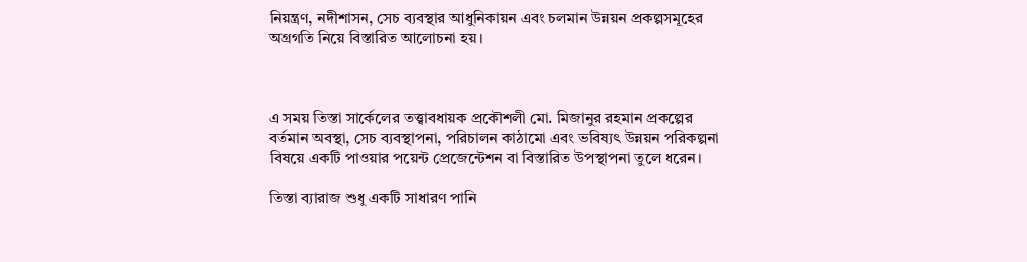নিয়ন্ত্রণ, নদীশাসন, সেচ ব্যবস্থার আধুনিকায়ন এবং চলমান উন্নয়ন প্রকল্পসমূহের অগ্রগতি নিয়ে বিস্তারিত আলোচনা হয়।



এ সময় তিস্তা সার্কেলের তত্ত্বাবধায়ক প্রকৌশলী মো. মিজানুর রহমান প্রকল্পের বর্তমান অবস্থা, সেচ ব্যবস্থাপনা, পরিচালন কাঠামো এবং ভবিষ্যৎ উন্নয়ন পরিকল্পনা বিষয়ে একটি পাওয়ার পয়েন্ট প্রেজেন্টেশন বা বিস্তারিত উপস্থাপনা তুলে ধরেন।

তিস্তা ব্যারাজ শুধু একটি সাধারণ পানি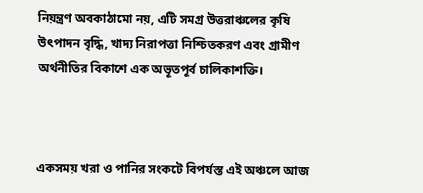নিয়ন্ত্রণ অবকাঠামো নয়, এটি সমগ্র উত্তরাঞ্চলের কৃষি উৎপাদন বৃদ্ধি, খাদ্য নিরাপত্তা নিশ্চিতকরণ এবং গ্রামীণ অর্থনীতির বিকাশে এক অভূতপূর্ব চালিকাশক্তি।



একসময় খরা ও পানির সংকটে বিপর্যস্ত এই অঞ্চলে আজ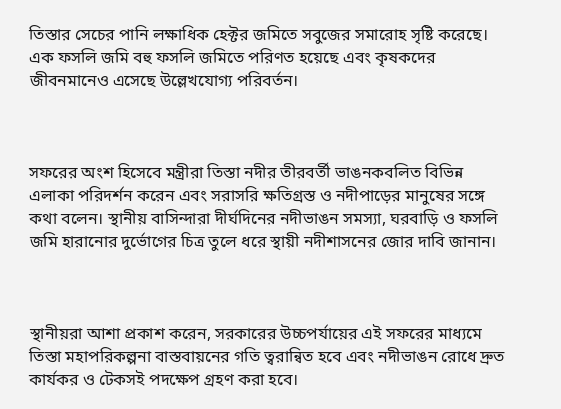তিস্তার সেচের পানি লক্ষাধিক হেক্টর জমিতে সবুজের সমারোহ সৃষ্টি করেছে। এক ফসলি জমি বহু ফসলি জমিতে পরিণত হয়েছে এবং কৃষকদের জীবনমানেও এসেছে উল্লেখযোগ্য পরিবর্তন।



সফরের অংশ হিসেবে মন্ত্রীরা তিস্তা নদীর তীরবর্তী ভাঙনকবলিত বিভিন্ন এলাকা পরিদর্শন করেন এবং সরাসরি ক্ষতিগ্রস্ত ও নদীপাড়ের মানুষের সঙ্গে কথা বলেন। স্থানীয় বাসিন্দারা দীর্ঘদিনের নদীভাঙন সমস্যা, ঘরবাড়ি ও ফসলি জমি হারানোর দুর্ভোগের চিত্র তুলে ধরে স্থায়ী নদীশাসনের জোর দাবি জানান।



স্থানীয়রা আশা প্রকাশ করেন, সরকারের উচ্চপর্যায়ের এই সফরের মাধ্যমে তিস্তা মহাপরিকল্পনা বাস্তবায়নের গতি ত্বরান্বিত হবে এবং নদীভাঙন রোধে দ্রুত কার্যকর ও টেকসই পদক্ষেপ গ্রহণ করা হবে।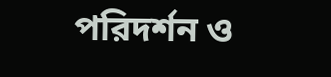পরিদর্শন ও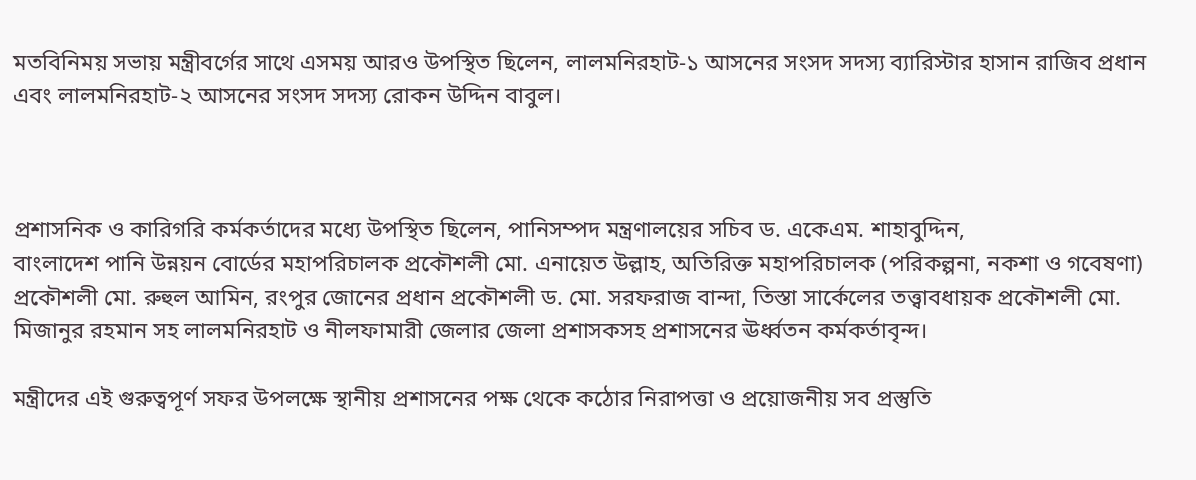মতবিনিময় সভায় মন্ত্রীবর্গের সাথে এসময় আরও উপস্থিত ছিলেন, লালমনিরহাট-১ আসনের সংসদ সদস্য ব্যারিস্টার হাসান রাজিব প্রধান এবং লালমনিরহাট-২ আসনের সংসদ সদস্য রোকন উদ্দিন বাবুল।



প্রশাসনিক ও কারিগরি কর্মকর্তাদের মধ্যে উপস্থিত ছিলেন, পানিসম্পদ মন্ত্রণালয়ের সচিব ড. একেএম. শাহাবুদ্দিন,
বাংলাদেশ পানি উন্নয়ন বোর্ডের মহাপরিচালক প্রকৌশলী মো. এনায়েত উল্লাহ, অতিরিক্ত মহাপরিচালক (পরিকল্পনা, নকশা ও গবেষণা) প্রকৌশলী মো. রুহুল আমিন, রংপুর জোনের প্রধান প্রকৌশলী ড. মো. সরফরাজ বান্দা, তিস্তা সার্কেলের তত্ত্বাবধায়ক প্রকৌশলী মো. মিজানুর রহমান সহ লালমনিরহাট ও নীলফামারী জেলার জেলা প্রশাসকসহ প্রশাসনের ঊর্ধ্বতন কর্মকর্তাবৃন্দ।

মন্ত্রীদের এই গুরুত্বপূর্ণ সফর উপলক্ষে স্থানীয় প্রশাসনের পক্ষ থেকে কঠোর নিরাপত্তা ও প্রয়োজনীয় সব প্রস্তুতি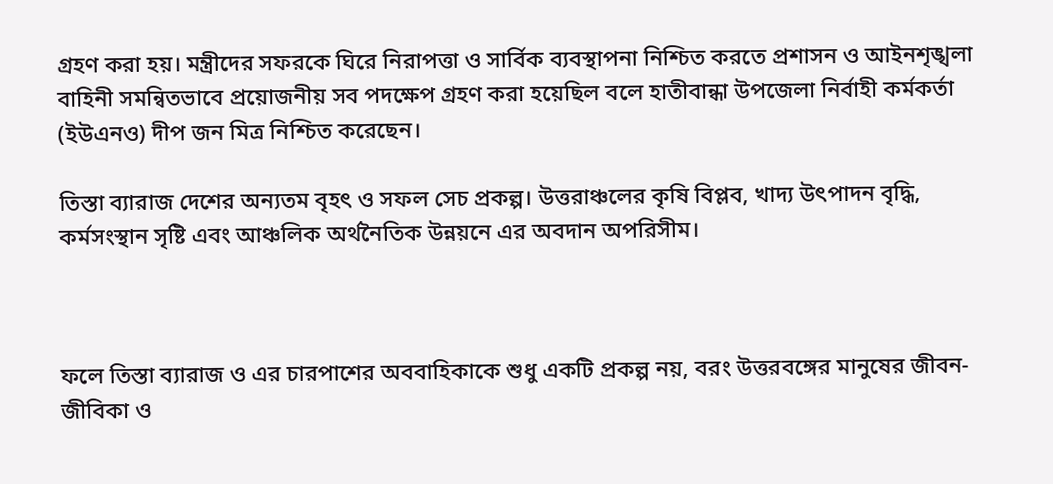গ্রহণ করা হয়। মন্ত্রীদের সফরকে ঘিরে নিরাপত্তা ও সার্বিক ব্যবস্থাপনা নিশ্চিত করতে প্রশাসন ও আইনশৃঙ্খলা বাহিনী সমন্বিতভাবে প্রয়োজনীয় সব পদক্ষেপ গ্রহণ করা হয়েছিল বলে হাতীবান্ধা উপজেলা নির্বাহী কর্মকর্তা (ইউএনও) দীপ জন মিত্র নিশ্চিত করেছেন।

তিস্তা ব্যারাজ দেশের অন্যতম বৃহৎ ও সফল সেচ প্রকল্প। উত্তরাঞ্চলের কৃষি বিপ্লব, খাদ্য উৎপাদন বৃদ্ধি, কর্মসংস্থান সৃষ্টি এবং আঞ্চলিক অর্থনৈতিক উন্নয়নে এর অবদান অপরিসীম।



ফলে তিস্তা ব্যারাজ ও এর চারপাশের অববাহিকাকে শুধু একটি প্রকল্প নয়, বরং উত্তরবঙ্গের মানুষের জীবন-জীবিকা ও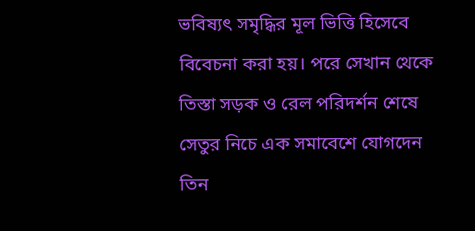ভবিষ্যৎ সমৃদ্ধির মূল ভিত্তি হিসেবে বিবেচনা করা হয়। পরে সেখান থেকে তিস্তা সড়ক ও রেল পরিদর্শন শেষে সেতুর নিচে এক সমাবেশে যোগদেন তিন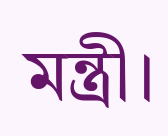মন্ত্রী।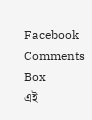Facebook Comments Box
এই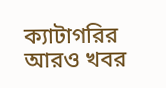ক্যাটাগরির আরও খবর